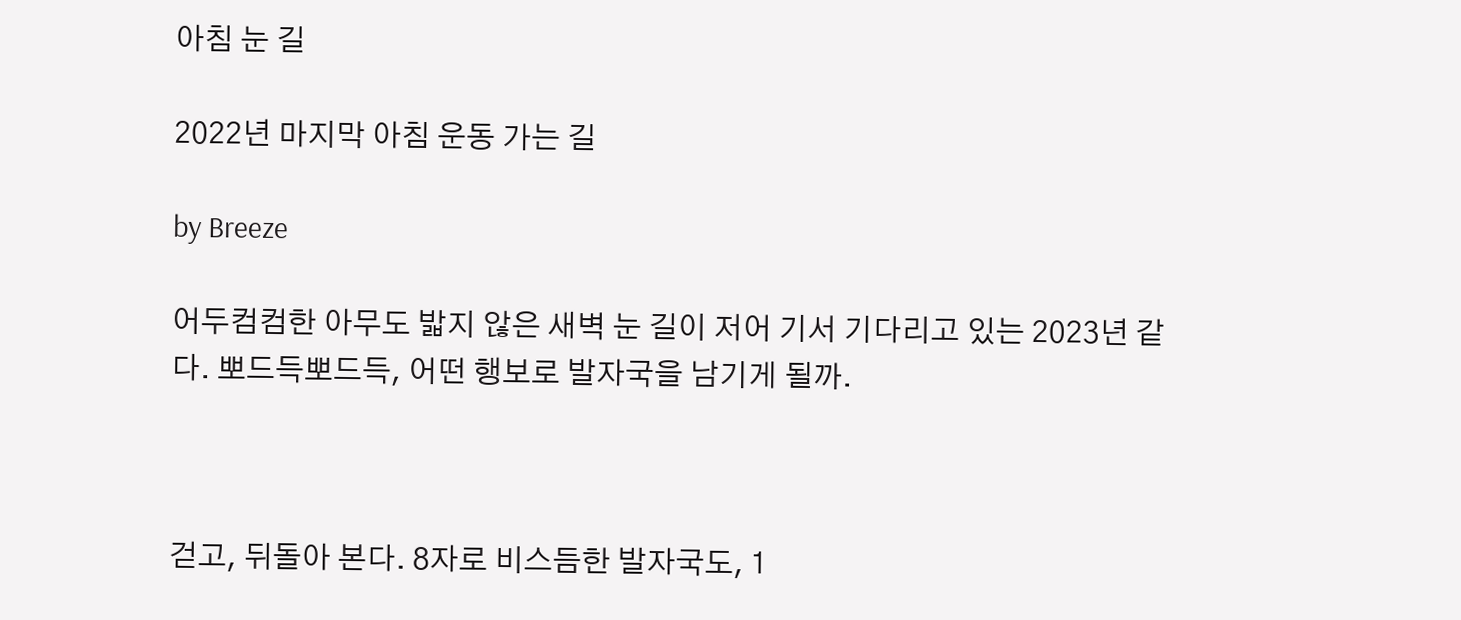아침 눈 길

2022년 마지막 아침 운동 가는 길

by Breeze

어두컴컴한 아무도 밟지 않은 새벽 눈 길이 저어 기서 기다리고 있는 2023년 같다. 뽀드득뽀드득, 어떤 행보로 발자국을 남기게 될까.



걷고, 뒤돌아 본다. 8자로 비스듬한 발자국도, 1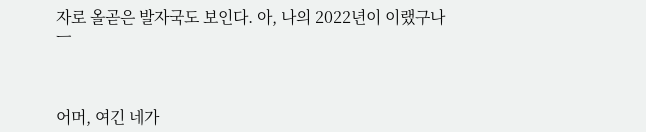자로 올곧은 발자국도 보인다. 아, 나의 2022년이 이랬구나 ㅡ



어머, 여긴 네가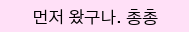먼저 왔구나. 총총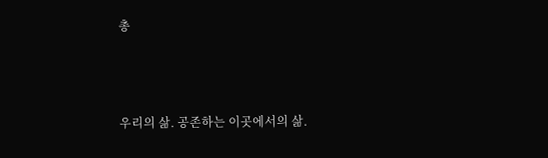총



우리의 삶. 공존하는 이곳에서의 삶.